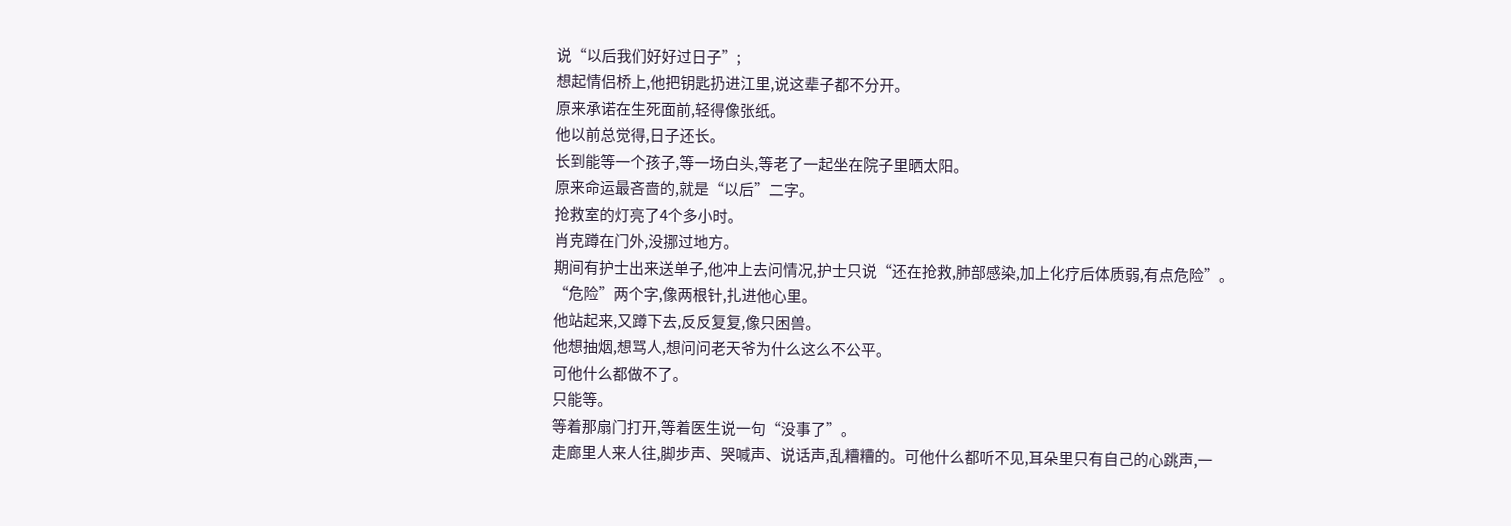说“以后我们好好过日子”;
想起情侣桥上,他把钥匙扔进江里,说这辈子都不分开。
原来承诺在生死面前,轻得像张纸。
他以前总觉得,日子还长。
长到能等一个孩子,等一场白头,等老了一起坐在院子里晒太阳。
原来命运最吝啬的,就是“以后”二字。
抢救室的灯亮了4个多小时。
肖克蹲在门外,没挪过地方。
期间有护士出来送单子,他冲上去问情况,护士只说“还在抢救,肺部感染,加上化疗后体质弱,有点危险”。
“危险”两个字,像两根针,扎进他心里。
他站起来,又蹲下去,反反复复,像只困兽。
他想抽烟,想骂人,想问问老天爷为什么这么不公平。
可他什么都做不了。
只能等。
等着那扇门打开,等着医生说一句“没事了”。
走廊里人来人往,脚步声、哭喊声、说话声,乱糟糟的。可他什么都听不见,耳朵里只有自己的心跳声,一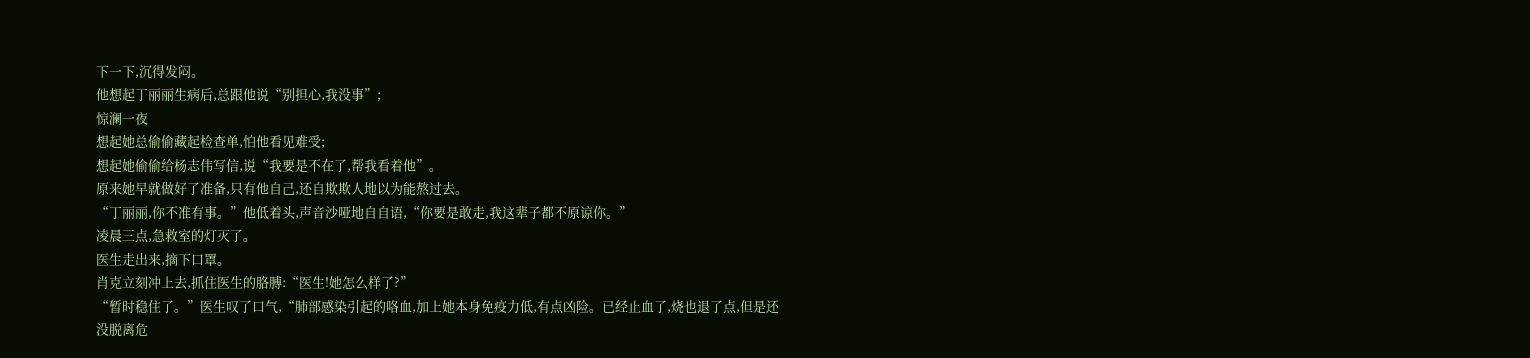下一下,沉得发闷。
他想起丁丽丽生病后,总跟他说“别担心,我没事”;
惊澜一夜
想起她总偷偷藏起检查单,怕他看见难受;
想起她偷偷给杨志伟写信,说“我要是不在了,帮我看着他”。
原来她早就做好了准备,只有他自己,还自欺欺人地以为能熬过去。
“丁丽丽,你不准有事。”他低着头,声音沙哑地自自语,“你要是敢走,我这辈子都不原谅你。”
凌晨三点,急救室的灯灭了。
医生走出来,摘下口罩。
肖克立刻冲上去,抓住医生的胳膊:“医生!她怎么样了?”
“暂时稳住了。”医生叹了口气,“肺部感染引起的咯血,加上她本身免疫力低,有点凶险。已经止血了,烧也退了点,但是还没脱离危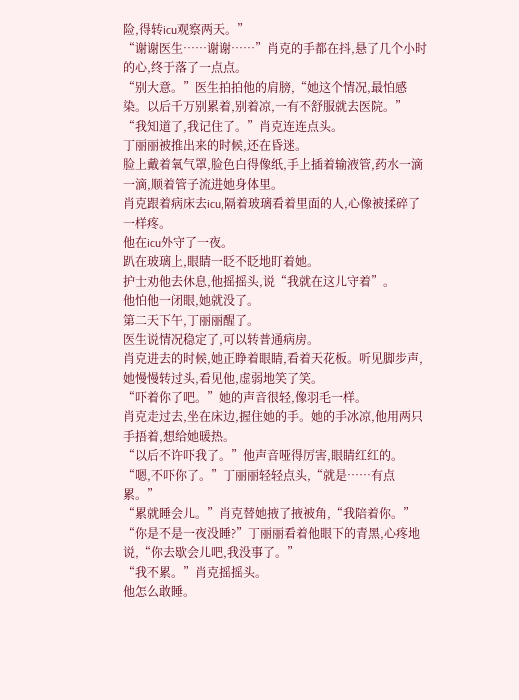险,得转icu观察两天。”
“谢谢医生……谢谢……”肖克的手都在抖,悬了几个小时的心,终于落了一点点。
“别大意。”医生拍拍他的肩膀,“她这个情况,最怕感染。以后千万别累着,别着凉,一有不舒服就去医院。”
“我知道了,我记住了。”肖克连连点头。
丁丽丽被推出来的时候,还在昏迷。
脸上戴着氧气罩,脸色白得像纸,手上插着输液管,药水一滴一滴,顺着管子流进她身体里。
肖克跟着病床去icu,隔着玻璃看着里面的人,心像被揉碎了一样疼。
他在icu外守了一夜。
趴在玻璃上,眼睛一眨不眨地盯着她。
护士劝他去休息,他摇摇头,说“我就在这儿守着”。
他怕他一闭眼,她就没了。
第二天下午,丁丽丽醒了。
医生说情况稳定了,可以转普通病房。
肖克进去的时候,她正睁着眼睛,看着天花板。听见脚步声,她慢慢转过头,看见他,虚弱地笑了笑。
“吓着你了吧。”她的声音很轻,像羽毛一样。
肖克走过去,坐在床边,握住她的手。她的手冰凉,他用两只手捂着,想给她暖热。
“以后不许吓我了。”他声音哑得厉害,眼睛红红的。
“嗯,不吓你了。”丁丽丽轻轻点头,“就是……有点累。”
“累就睡会儿。”肖克替她掖了掖被角,“我陪着你。”
“你是不是一夜没睡?”丁丽丽看着他眼下的青黑,心疼地说,“你去歇会儿吧,我没事了。”
“我不累。”肖克摇摇头。
他怎么敢睡。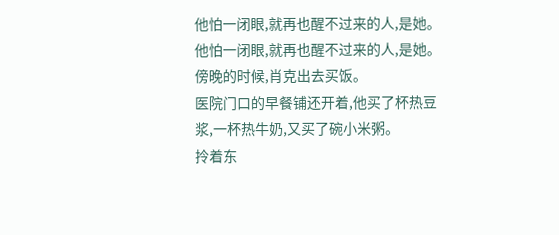他怕一闭眼,就再也醒不过来的人,是她。
他怕一闭眼,就再也醒不过来的人,是她。
傍晚的时候,肖克出去买饭。
医院门口的早餐铺还开着,他买了杯热豆浆,一杯热牛奶,又买了碗小米粥。
拎着东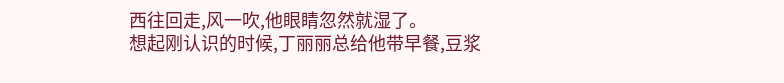西往回走,风一吹,他眼睛忽然就湿了。
想起刚认识的时候,丁丽丽总给他带早餐,豆浆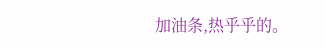加油条,热乎乎的。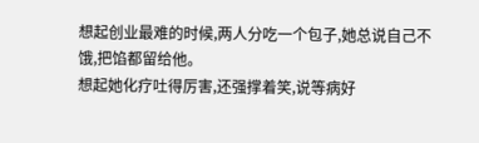想起创业最难的时候,两人分吃一个包子,她总说自己不饿,把馅都留给他。
想起她化疗吐得厉害,还强撑着笑,说等病好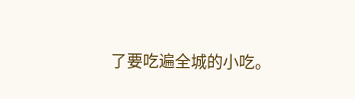了要吃遍全城的小吃。